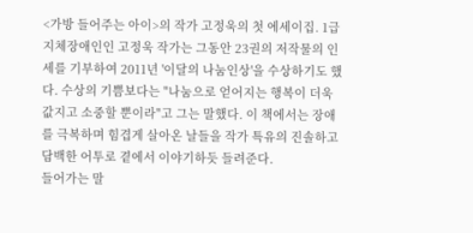<가방 들어주는 아이>의 작가 고정욱의 첫 에세이집. 1급 지체장애인인 고정욱 작가는 그동안 23권의 저작물의 인세를 기부하여 2011년 '이달의 나눔인상'을 수상하기도 했다. 수상의 기쁨보다는 "나눔으로 얻어지는 행복이 더욱 값지고 소중할 뿐이라"고 그는 말했다. 이 책에서는 장애를 극복하며 힘겹게 살아온 날들을 작가 특유의 진솔하고 담백한 어투로 곁에서 이야기하듯 들려준다.
들어가는 말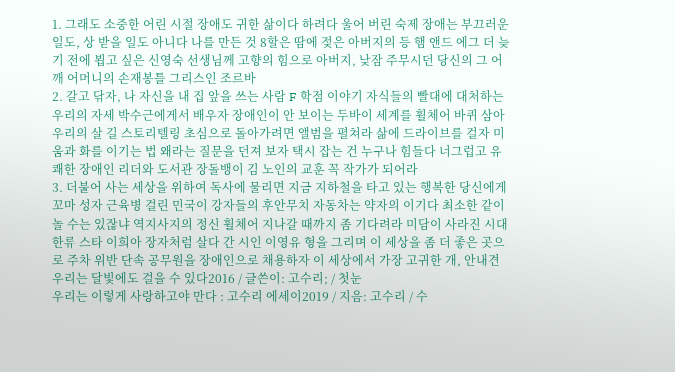1. 그래도 소중한 어린 시절 장애도 귀한 삶이다 하려다 울어 버린 숙제 장애는 부끄러운 일도, 상 받을 일도 아니다 나를 만든 것 8할은 땀에 젖은 아버지의 등 햄 앤드 에그 더 늦기 전에 뵙고 싶은 신영숙 선생님께 고향의 힘으로 아버지, 낮잠 주무시던 당신의 그 어깨 어머니의 손재봉틀 그리스인 조르바
2. 갈고 닦자, 나 자신을 내 집 앞을 쓰는 사람 F 학점 이야기 자식들의 빨대에 대처하는 우리의 자세 박수근에게서 배우자 장애인이 안 보이는 두바이 세계를 휠체어 바퀴 삼아 우리의 살 길 스토리텔링 초심으로 돌아가려면 앨범을 펼쳐라 삶에 드라이브를 걸자 미움과 화를 이기는 법 왜라는 질문을 던져 보자 택시 잡는 건 누구나 힘들다 너그럽고 유쾌한 장애인 리더와 도서관 장돌뱅이 김 노인의 교훈 꼭 작가가 되어라
3. 더불어 사는 세상을 위하여 독사에 물리면 지금 지하철을 타고 있는 행복한 당신에게 꼬마 성자 근육병 걸린 민국이 강자들의 후안무치 자동차는 약자의 이기다 최소한 같이 놀 수는 있잖냐 역지사지의 정신 휠체어 지나갈 때까지 좀 기다려라 미담이 사라진 시대 한류 스타 이희아 장자처럼 살다 간 시인 이영유 형을 그리며 이 세상을 좀 더 좋은 곳으로 주차 위반 단속 공무원을 장애인으로 채용하자 이 세상에서 가장 고귀한 개, 안내견
우리는 달빛에도 걸을 수 있다2016 / 글쓴이: 고수리; / 첫눈
우리는 이렇게 사랑하고야 만다 : 고수리 에세이2019 / 지음: 고수리 / 수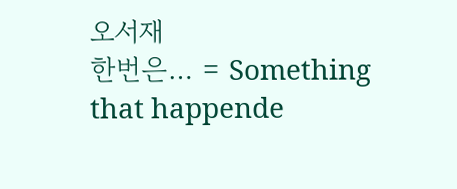오서재
한번은… = Something that happende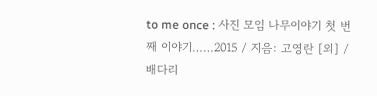to me once : 사진 모임 나무이야기 첫 번째 이야기……2015 / 지음: 고영란 [외] / 배다리